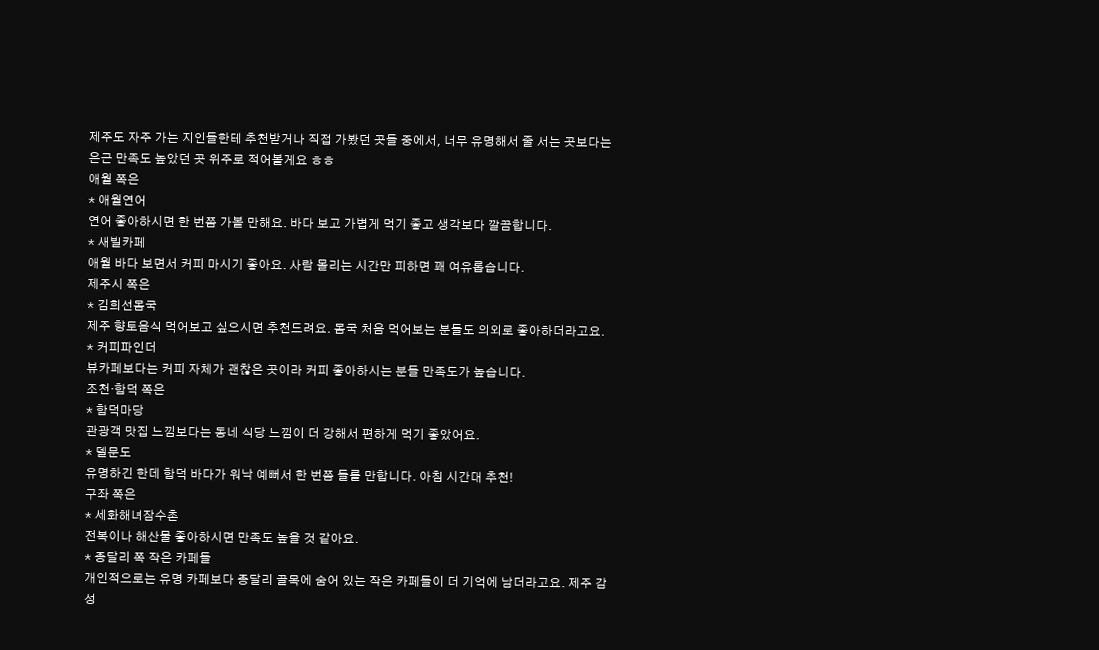제주도 자주 가는 지인들한테 추천받거나 직접 가봤던 곳들 중에서, 너무 유명해서 줄 서는 곳보다는 은근 만족도 높았던 곳 위주로 적어볼게요 ㅎㅎ
애월 쪽은
* 애월연어
연어 좋아하시면 한 번쯤 가볼 만해요. 바다 보고 가볍게 먹기 좋고 생각보다 깔끔합니다.
* 새빌카페
애월 바다 보면서 커피 마시기 좋아요. 사람 몰리는 시간만 피하면 꽤 여유롭습니다.
제주시 쪽은
* 김희선몸국
제주 향토음식 먹어보고 싶으시면 추천드려요. 몸국 처음 먹어보는 분들도 의외로 좋아하더라고요.
* 커피파인더
뷰카페보다는 커피 자체가 괜찮은 곳이라 커피 좋아하시는 분들 만족도가 높습니다.
조천·함덕 쪽은
* 함덕마당
관광객 맛집 느낌보다는 동네 식당 느낌이 더 강해서 편하게 먹기 좋았어요.
* 델문도
유명하긴 한데 함덕 바다가 워낙 예뻐서 한 번쯤 들를 만합니다. 아침 시간대 추천!
구좌 쪽은
* 세화해녀잠수촌
전복이나 해산물 좋아하시면 만족도 높을 것 같아요.
* 종달리 쪽 작은 카페들
개인적으로는 유명 카페보다 종달리 골목에 숨어 있는 작은 카페들이 더 기억에 남더라고요. 제주 감성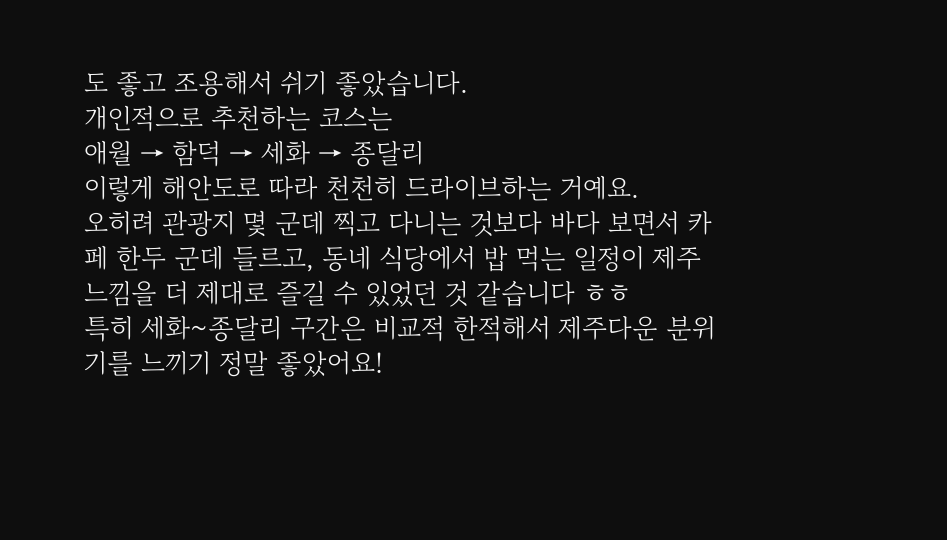도 좋고 조용해서 쉬기 좋았습니다.
개인적으로 추천하는 코스는
애월 → 함덕 → 세화 → 종달리
이렇게 해안도로 따라 천천히 드라이브하는 거예요.
오히려 관광지 몇 군데 찍고 다니는 것보다 바다 보면서 카페 한두 군데 들르고, 동네 식당에서 밥 먹는 일정이 제주 느낌을 더 제대로 즐길 수 있었던 것 같습니다 ㅎㅎ
특히 세화~종달리 구간은 비교적 한적해서 제주다운 분위기를 느끼기 정말 좋았어요!